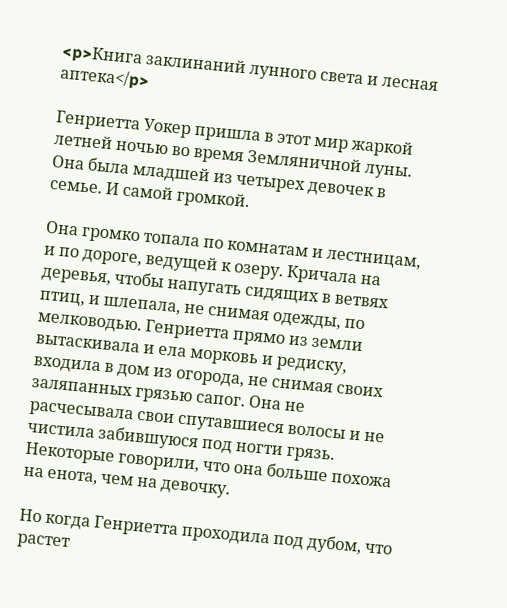<p>Книга заклинаний лунного света и лесная аптека</p>

Генриетта Уокер пришла в этот мир жаркой летней ночью во время Земляничной луны. Она была младшей из четырех девочек в семье. И самой громкой.

Она громко топала по комнатам и лестницам, и по дороге, ведущей к озеру. Кричала на деревья, чтобы напугать сидящих в ветвях птиц, и шлепала, не снимая одежды, по мелководью. Генриетта прямо из земли вытаскивала и ела морковь и редиску, входила в дом из огорода, не снимая своих заляпанных грязью сапог. Она не расчесывала свои спутавшиеся волосы и не чистила забившуюся под ногти грязь. Некоторые говорили, что она больше похожа на енота, чем на девочку.

Но когда Генриетта проходила под дубом, что растет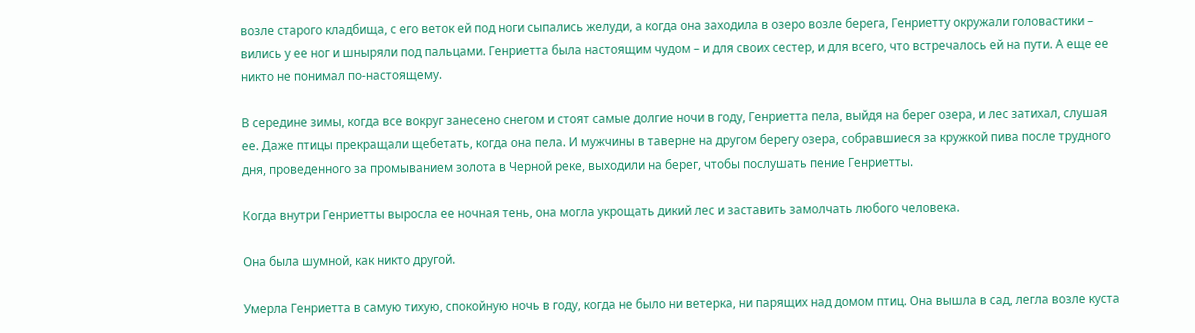возле старого кладбища, с его веток ей под ноги сыпались желуди, а когда она заходила в озеро возле берега, Генриетту окружали головастики – вились у ее ног и шныряли под пальцами. Генриетта была настоящим чудом – и для своих сестер, и для всего, что встречалось ей на пути. А еще ее никто не понимал по-настоящему.

В середине зимы, когда все вокруг занесено снегом и стоят самые долгие ночи в году, Генриетта пела, выйдя на берег озера, и лес затихал, слушая ее. Даже птицы прекращали щебетать, когда она пела. И мужчины в таверне на другом берегу озера, собравшиеся за кружкой пива после трудного дня, проведенного за промыванием золота в Черной реке, выходили на берег, чтобы послушать пение Генриетты.

Когда внутри Генриетты выросла ее ночная тень, она могла укрощать дикий лес и заставить замолчать любого человека.

Она была шумной, как никто другой.

Умерла Генриетта в самую тихую, спокойную ночь в году, когда не было ни ветерка, ни парящих над домом птиц. Она вышла в сад, легла возле куста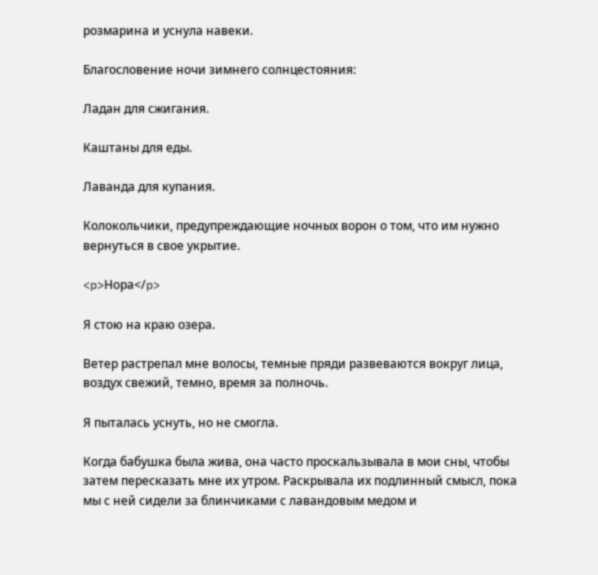розмарина и уснула навеки.

Благословение ночи зимнего солнцестояния:

Ладан для сжигания.

Каштаны для еды.

Лаванда для купания.

Колокольчики, предупреждающие ночных ворон о том, что им нужно вернуться в свое укрытие.

<p>Нора</p>

Я стою на краю озера.

Ветер растрепал мне волосы, темные пряди развеваются вокруг лица, воздух свежий, темно, время за полночь.

Я пыталась уснуть, но не смогла.

Когда бабушка была жива, она часто проскальзывала в мои сны, чтобы затем пересказать мне их утром. Раскрывала их подлинный смысл, пока мы с ней сидели за блинчиками с лавандовым медом и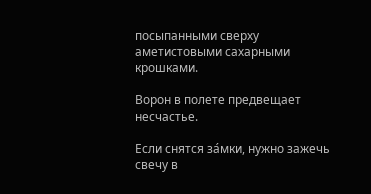посыпанными сверху аметистовыми сахарными крошками.

Ворон в полете предвещает несчастье.

Если снятся за́мки, нужно зажечь свечу в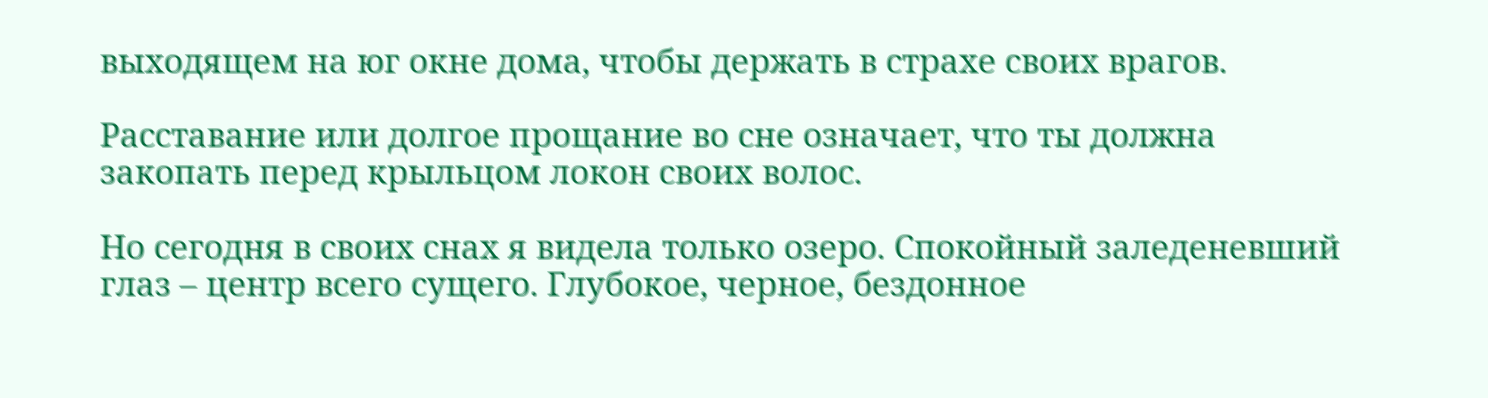выходящем на юг окне дома, чтобы держать в страхе своих врагов.

Расставание или долгое прощание во сне означает, что ты должна закопать перед крыльцом локон своих волос.

Но сегодня в своих снах я видела только озеро. Спокойный заледеневший глаз – центр всего сущего. Глубокое, черное, бездонное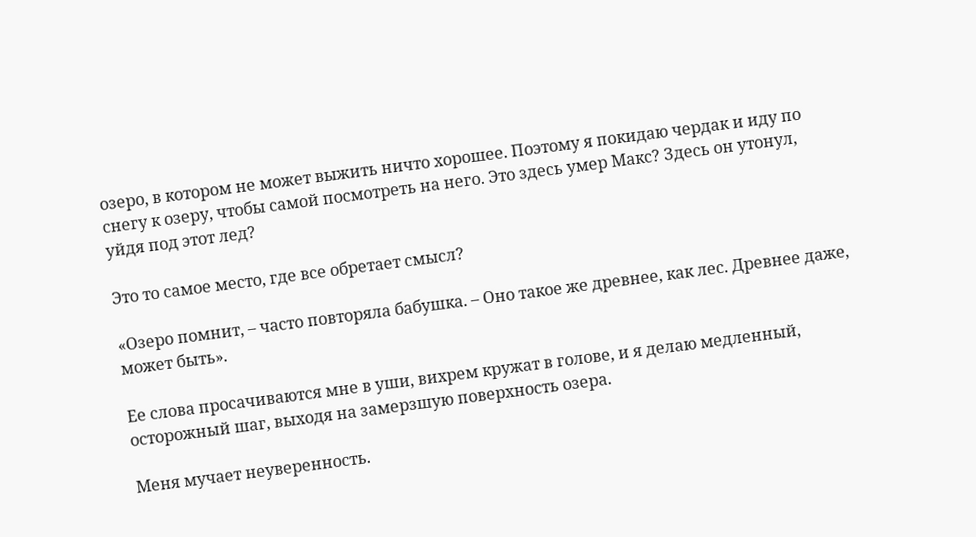озеро, в котором не может выжить ничто хорошее. Поэтому я покидаю чердак и иду по снегу к озеру, чтобы самой посмотреть на него. Это здесь умер Макс? Здесь он утонул, уйдя под этот лед?

Это то самое место, где все обретает смысл?

«Озеро помнит, – часто повторяла бабушка. – Оно такое же древнее, как лес. Древнее даже, может быть».

Ее слова просачиваются мне в уши, вихрем кружат в голове, и я делаю медленный, осторожный шаг, выходя на замерзшую поверхность озера.

Меня мучает неуверенность.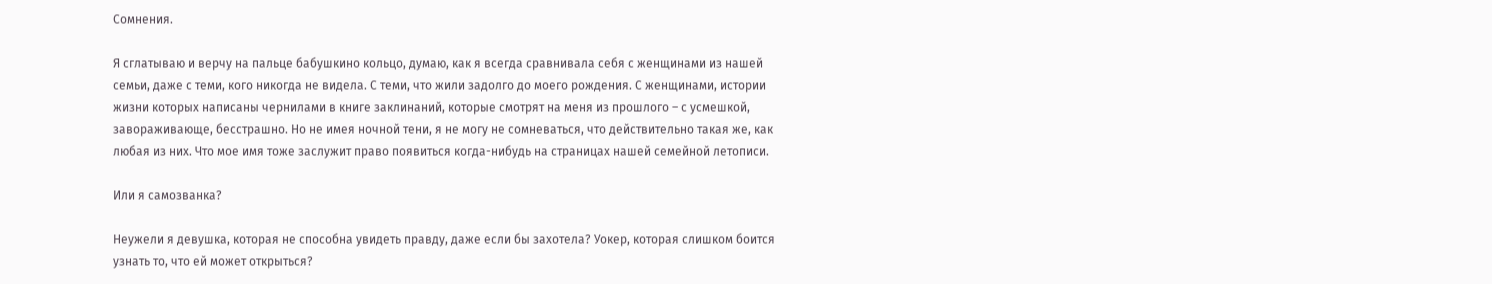Сомнения.

Я сглатываю и верчу на пальце бабушкино кольцо, думаю, как я всегда сравнивала себя с женщинами из нашей семьи, даже с теми, кого никогда не видела. С теми, что жили задолго до моего рождения. С женщинами, истории жизни которых написаны чернилами в книге заклинаний, которые смотрят на меня из прошлого – с усмешкой, завораживающе, бесстрашно. Но не имея ночной тени, я не могу не сомневаться, что действительно такая же, как любая из них. Что мое имя тоже заслужит право появиться когда-нибудь на страницах нашей семейной летописи.

Или я самозванка?

Неужели я девушка, которая не способна увидеть правду, даже если бы захотела? Уокер, которая слишком боится узнать то, что ей может открыться?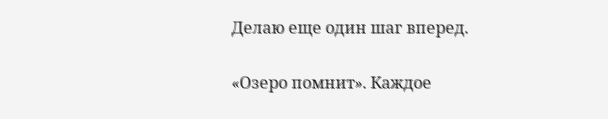Делаю еще один шаг вперед.

«Озеро помнит». Каждое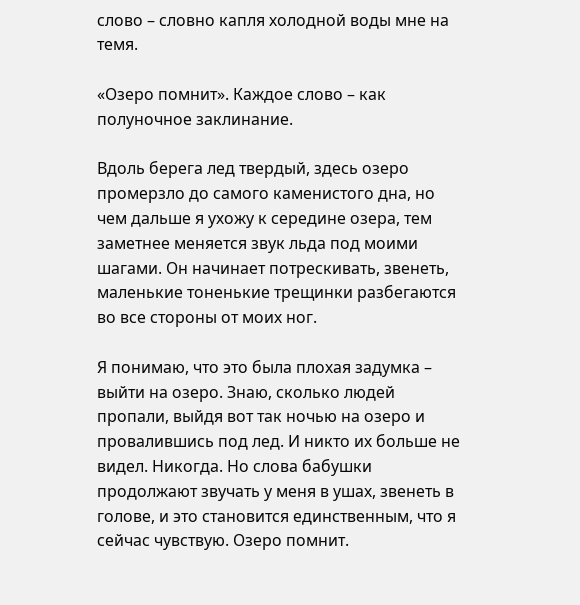слово – словно капля холодной воды мне на темя.

«Озеро помнит». Каждое слово – как полуночное заклинание.

Вдоль берега лед твердый, здесь озеро промерзло до самого каменистого дна, но чем дальше я ухожу к середине озера, тем заметнее меняется звук льда под моими шагами. Он начинает потрескивать, звенеть, маленькие тоненькие трещинки разбегаются во все стороны от моих ног.

Я понимаю, что это была плохая задумка – выйти на озеро. Знаю, сколько людей пропали, выйдя вот так ночью на озеро и провалившись под лед. И никто их больше не видел. Никогда. Но слова бабушки продолжают звучать у меня в ушах, звенеть в голове, и это становится единственным, что я сейчас чувствую. Озеро помнит.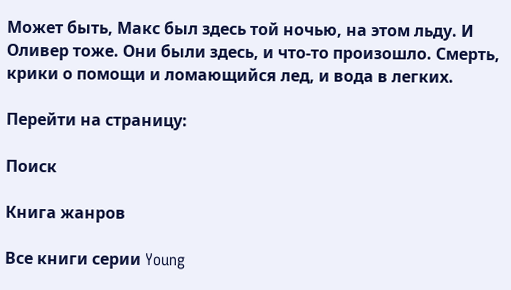Может быть, Макс был здесь той ночью, на этом льду. И Оливер тоже. Они были здесь, и что-то произошло. Смерть, крики о помощи и ломающийся лед, и вода в легких.

Перейти на страницу:

Поиск

Книга жанров

Все книги серии Young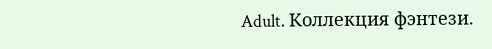Adult. Коллекция фэнтези.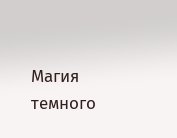Магия темного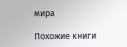мира

Похожие книги